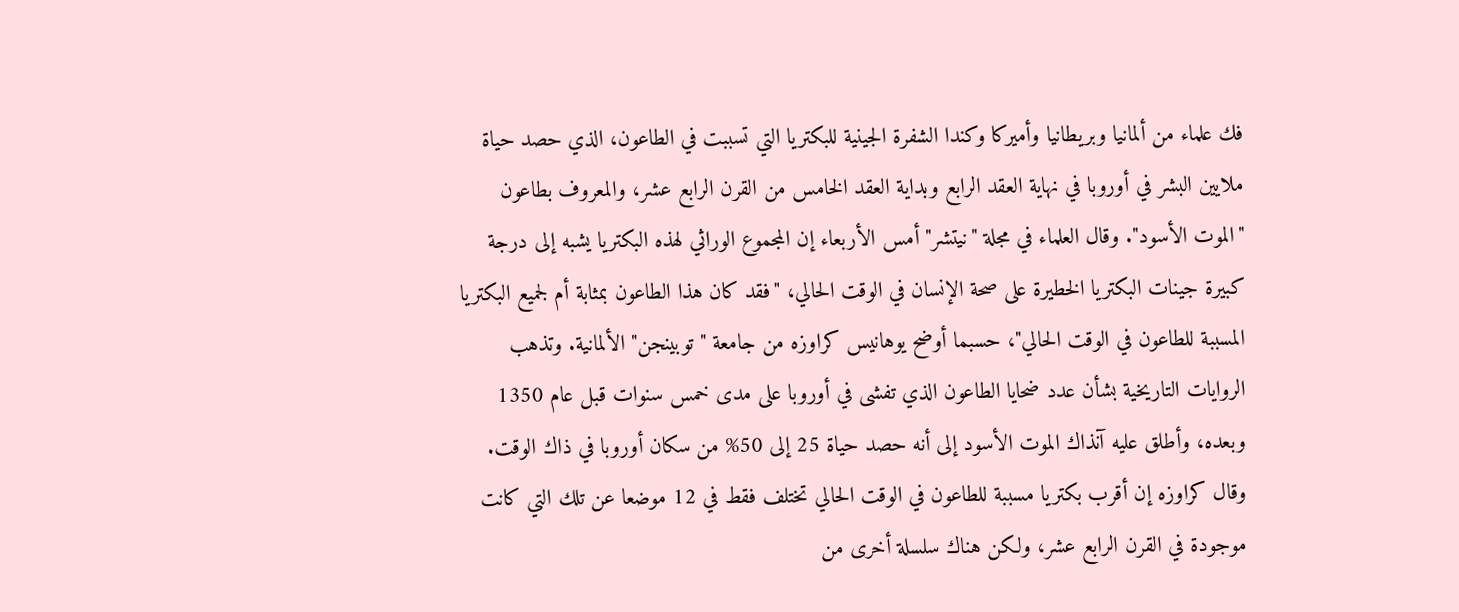فك علماء من ألمانيا وبريطانيا وأميركا وكندا الشفرة الجينية للبكتريا التي تسببت في الطاعون، الذي حصد حياة ملايين البشر في أوروبا في نهاية العقد الرابع وبداية العقد الخامس من القرن الرابع عشر، والمعروف بطاعون "الموت الأسود". وقال العلماء في مجلة "نيتشر" أمس الأربعاء إن المجموع الوراثي لهذه البكتريا يشبه إلى درجة كبيرة جينات البكتريا الخطيرة على صحة الإنسان في الوقت الحالي، "فقد كان هذا الطاعون بمثابة أم لجميع البكتريا المسببة للطاعون في الوقت الحالي"، حسبما أوضح يوهانيس كراوزه من جامعة "توبينجن" الألمانية. وتذهب الروايات التاريخية بشأن عدد ضحايا الطاعون الذي تفشى في أوروبا على مدى خمس سنوات قبل عام 1350 وبعده، وأطلق عليه آنذاك الموت الأسود إلى أنه حصد حياة 25 إلى 50% من سكان أوروبا في ذاك الوقت. وقال كراوزه إن أقرب بكتريا مسببة للطاعون في الوقت الحالي تختلف فقط في 12 موضعا عن تلك التي كانت موجودة في القرن الرابع عشر، ولكن هناك سلسلة أخرى من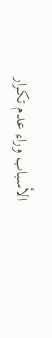الأسباب وراء عدم تكرار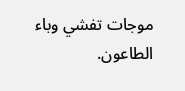موجات تفشي وباء الطاعون.